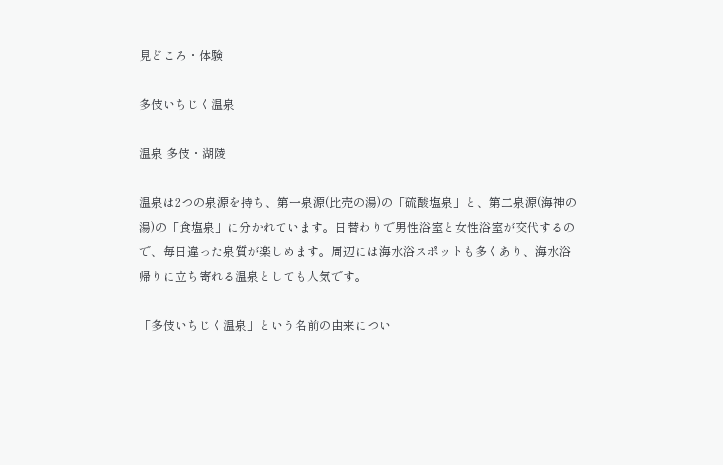見どころ・体験

多伎いちじく温泉

温泉 多伎・湖陵

温泉は2つの泉源を持ち、第一泉源(比売の湯)の「硫酸塩泉」と、第二泉源(海神の湯)の「食塩泉」に分かれています。日替わりで男性浴室と女性浴室が交代するので、毎日違った泉質が楽しめます。周辺には海水浴スポットも多くあり、海水浴帰りに立ち寄れる温泉としても人気です。

「多伎いちじく温泉」という名前の由来につい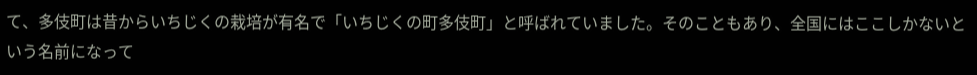て、多伎町は昔からいちじくの栽培が有名で「いちじくの町多伎町」と呼ばれていました。そのこともあり、全国にはここしかないという名前になって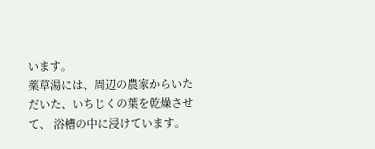います。
薬草湯には、周辺の農家からいただいた、いちじくの葉を乾燥させて、 浴槽の中に浸けています。